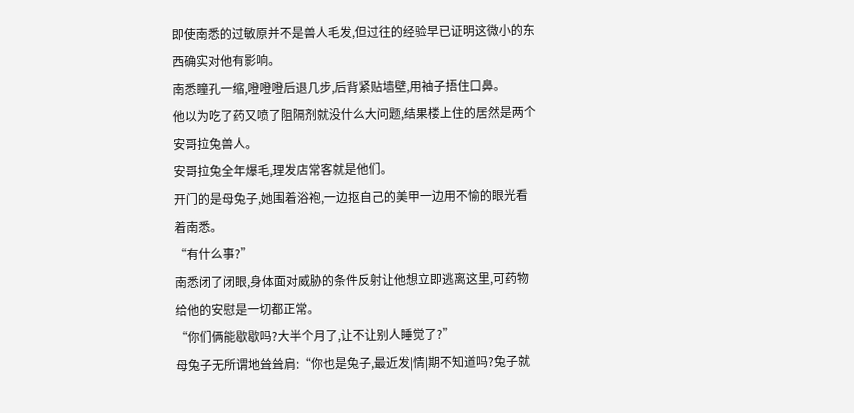即使南悉的过敏原并不是兽人毛发,但过往的经验早已证明这微小的东西确实对他有影响。
南悉瞳孔一缩,噔噔噔后退几步,后背紧贴墙壁,用袖子捂住口鼻。
他以为吃了药又喷了阻隔剂就没什么大问题,结果楼上住的居然是两个安哥拉兔兽人。
安哥拉兔全年爆毛,理发店常客就是他们。
开门的是母兔子,她围着浴袍,一边抠自己的美甲一边用不愉的眼光看着南悉。
“有什么事?”
南悉闭了闭眼,身体面对威胁的条件反射让他想立即逃离这里,可药物给他的安慰是一切都正常。
“你们俩能歇歇吗?大半个月了,让不让别人睡觉了?”
母兔子无所谓地耸耸肩:“你也是兔子,最近发|情|期不知道吗?兔子就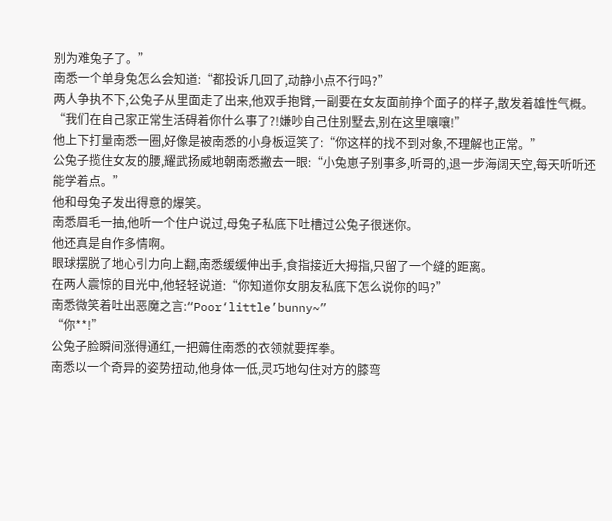别为难兔子了。”
南悉一个单身兔怎么会知道:“都投诉几回了,动静小点不行吗?”
两人争执不下,公兔子从里面走了出来,他双手抱臂,一副要在女友面前挣个面子的样子,散发着雄性气概。
“我们在自己家正常生活碍着你什么事了?!嫌吵自己住别墅去,别在这里嚷嚷!”
他上下打量南悉一圈,好像是被南悉的小身板逗笑了:“你这样的找不到对象,不理解也正常。”
公兔子揽住女友的腰,耀武扬威地朝南悉撇去一眼:“小兔崽子别事多,听哥的,退一步海阔天空,每天听听还能学着点。”
他和母兔子发出得意的爆笑。
南悉眉毛一抽,他听一个住户说过,母兔子私底下吐槽过公兔子很迷你。
他还真是自作多情啊。
眼球摆脱了地心引力向上翻,南悉缓缓伸出手,食指接近大拇指,只留了一个缝的距离。
在两人震惊的目光中,他轻轻说道:“你知道你女朋友私底下怎么说你的吗?”
南悉微笑着吐出恶魔之言:“Poor‘little’bunny~”
“你**!”
公兔子脸瞬间涨得通红,一把薅住南悉的衣领就要挥拳。
南悉以一个奇异的姿势扭动,他身体一低,灵巧地勾住对方的膝弯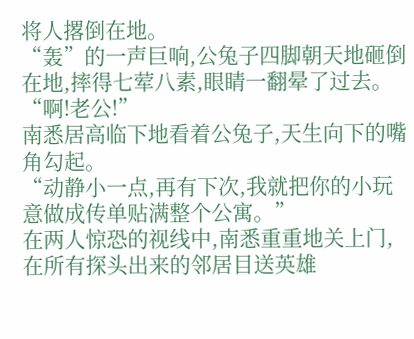将人撂倒在地。
“轰”的一声巨响,公兔子四脚朝天地砸倒在地,摔得七荤八素,眼睛一翻晕了过去。
“啊!老公!”
南悉居高临下地看着公兔子,天生向下的嘴角勾起。
“动静小一点,再有下次,我就把你的小玩意做成传单贴满整个公寓。”
在两人惊恐的视线中,南悉重重地关上门,在所有探头出来的邻居目送英雄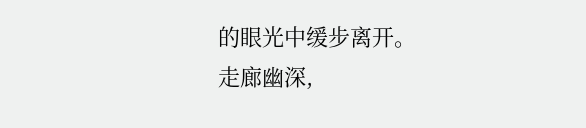的眼光中缓步离开。
走廊幽深,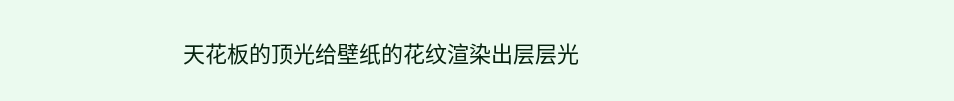天花板的顶光给壁纸的花纹渲染出层层光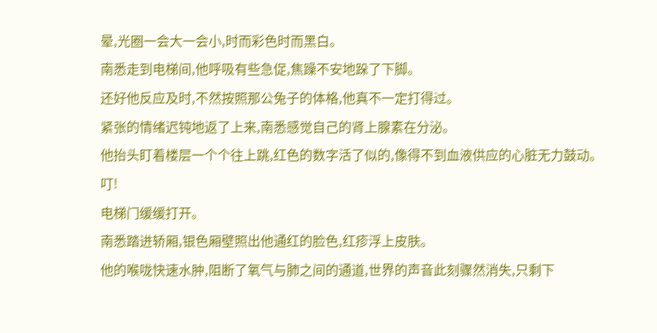晕,光圈一会大一会小,时而彩色时而黑白。
南悉走到电梯间,他呼吸有些急促,焦躁不安地跺了下脚。
还好他反应及时,不然按照那公兔子的体格,他真不一定打得过。
紧张的情绪迟钝地返了上来,南悉感觉自己的肾上腺素在分泌。
他抬头盯着楼层一个个往上跳,红色的数字活了似的,像得不到血液供应的心脏无力鼓动。
叮!
电梯门缓缓打开。
南悉踏进轿厢,银色厢壁照出他通红的脸色,红疹浮上皮肤。
他的喉咙快速水肿,阻断了氧气与肺之间的通道,世界的声音此刻骤然消失,只剩下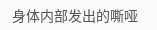身体内部发出的嘶哑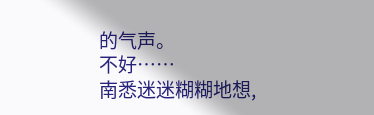的气声。
不好……
南悉迷迷糊糊地想,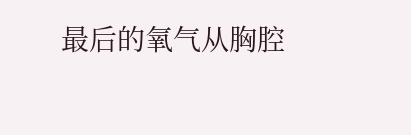最后的氧气从胸腔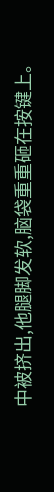中被挤出,他腿脚发软,脑袋重重砸在按键上。